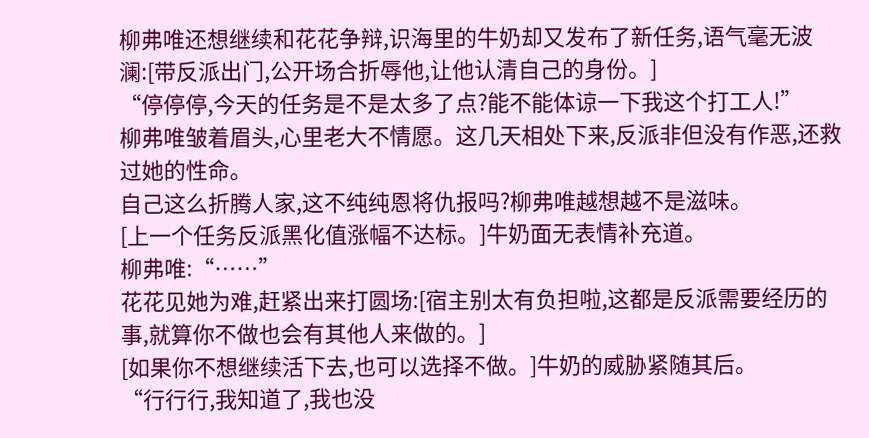柳弗唯还想继续和花花争辩,识海里的牛奶却又发布了新任务,语气毫无波澜:[带反派出门,公开场合折辱他,让他认清自己的身份。]
“停停停,今天的任务是不是太多了点?能不能体谅一下我这个打工人!”
柳弗唯皱着眉头,心里老大不情愿。这几天相处下来,反派非但没有作恶,还救过她的性命。
自己这么折腾人家,这不纯纯恩将仇报吗?柳弗唯越想越不是滋味。
[上一个任务反派黑化值涨幅不达标。]牛奶面无表情补充道。
柳弗唯:“……”
花花见她为难,赶紧出来打圆场:[宿主别太有负担啦,这都是反派需要经历的事,就算你不做也会有其他人来做的。]
[如果你不想继续活下去,也可以选择不做。]牛奶的威胁紧随其后。
“行行行,我知道了,我也没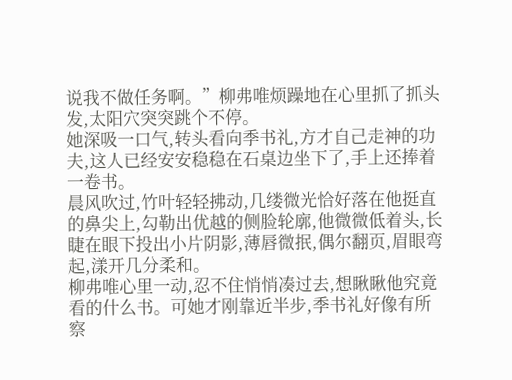说我不做任务啊。”柳弗唯烦躁地在心里抓了抓头发,太阳穴突突跳个不停。
她深吸一口气,转头看向季书礼,方才自己走神的功夫,这人已经安安稳稳在石桌边坐下了,手上还捧着一卷书。
晨风吹过,竹叶轻轻拂动,几缕微光恰好落在他挺直的鼻尖上,勾勒出优越的侧脸轮廓,他微微低着头,长睫在眼下投出小片阴影,薄唇微抿,偶尔翻页,眉眼弯起,漾开几分柔和。
柳弗唯心里一动,忍不住悄悄凑过去,想瞅瞅他究竟看的什么书。可她才刚靠近半步,季书礼好像有所察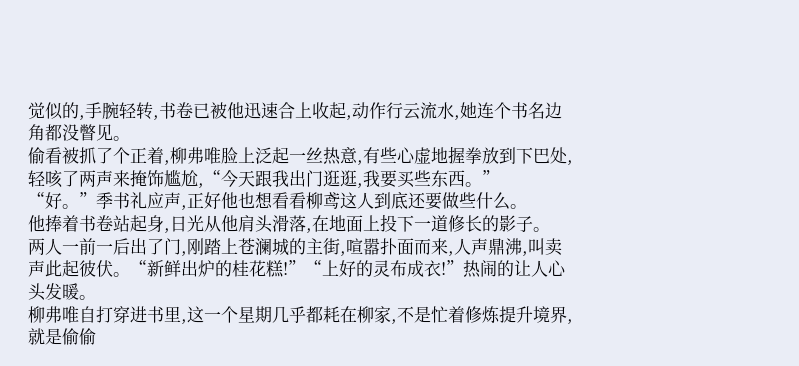觉似的,手腕轻转,书卷已被他迅速合上收起,动作行云流水,她连个书名边角都没瞥见。
偷看被抓了个正着,柳弗唯脸上泛起一丝热意,有些心虚地握拳放到下巴处,轻咳了两声来掩饰尴尬,“今天跟我出门逛逛,我要买些东西。”
“好。”季书礼应声,正好他也想看看柳鸢这人到底还要做些什么。
他捧着书卷站起身,日光从他肩头滑落,在地面上投下一道修长的影子。
两人一前一后出了门,刚踏上苍澜城的主街,喧嚣扑面而来,人声鼎沸,叫卖声此起彼伏。“新鲜出炉的桂花糕!”“上好的灵布成衣!”热闹的让人心头发暖。
柳弗唯自打穿进书里,这一个星期几乎都耗在柳家,不是忙着修炼提升境界,就是偷偷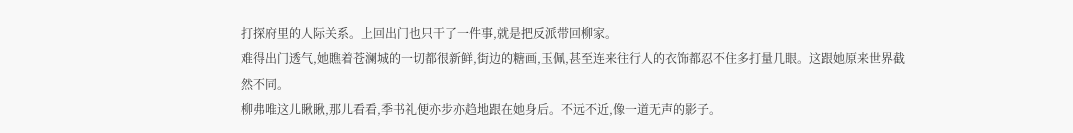打探府里的人际关系。上回出门也只干了一件事,就是把反派带回柳家。
难得出门透气,她瞧着苍澜城的一切都很新鲜,街边的糖画,玉佩,甚至连来往行人的衣饰都忍不住多打量几眼。这跟她原来世界截然不同。
柳弗唯这儿瞅瞅,那儿看看,季书礼便亦步亦趋地跟在她身后。不远不近,像一道无声的影子。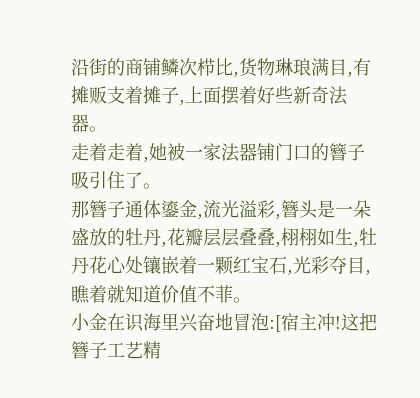沿街的商铺鳞次栉比,货物琳琅满目,有摊贩支着摊子,上面摆着好些新奇法器。
走着走着,她被一家法器铺门口的簪子吸引住了。
那簪子通体鎏金,流光溢彩,簪头是一朵盛放的牡丹,花瓣层层叠叠,栩栩如生,牡丹花心处镶嵌着一颗红宝石,光彩夺目,瞧着就知道价值不菲。
小金在识海里兴奋地冒泡:[宿主冲!这把簪子工艺精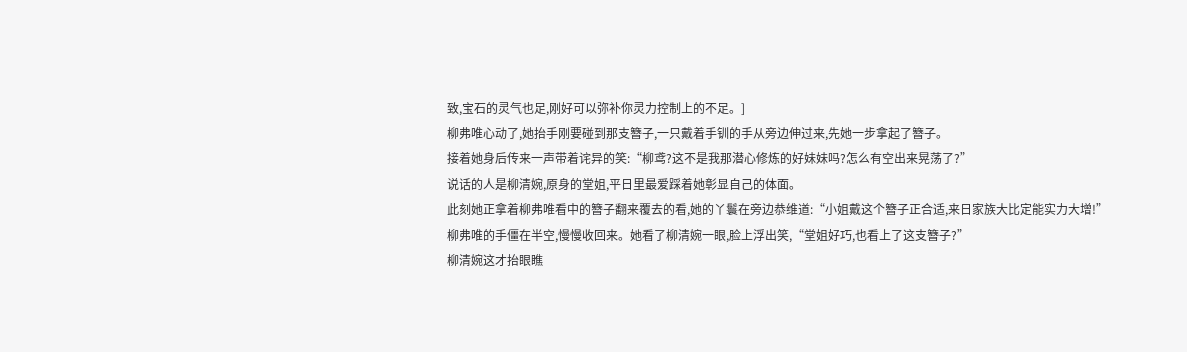致,宝石的灵气也足,刚好可以弥补你灵力控制上的不足。]
柳弗唯心动了,她抬手刚要碰到那支簪子,一只戴着手钏的手从旁边伸过来,先她一步拿起了簪子。
接着她身后传来一声带着诧异的笑:“柳鸢?这不是我那潜心修炼的好妹妹吗?怎么有空出来晃荡了?”
说话的人是柳清婉,原身的堂姐,平日里最爱踩着她彰显自己的体面。
此刻她正拿着柳弗唯看中的簪子翻来覆去的看,她的丫鬟在旁边恭维道:“小姐戴这个簪子正合适,来日家族大比定能实力大增!”
柳弗唯的手僵在半空,慢慢收回来。她看了柳清婉一眼,脸上浮出笑,“堂姐好巧,也看上了这支簪子?”
柳清婉这才抬眼瞧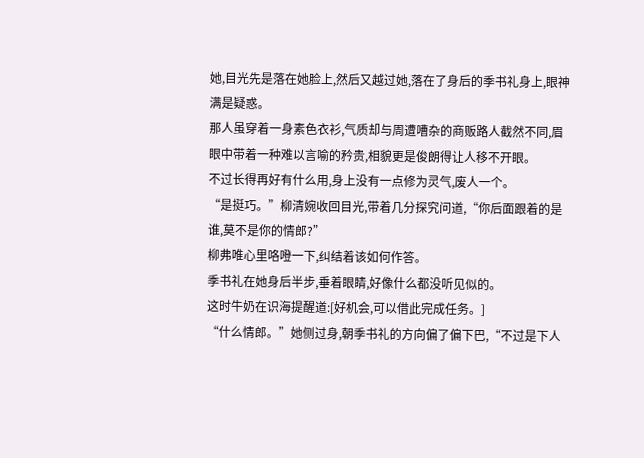她,目光先是落在她脸上,然后又越过她,落在了身后的季书礼身上,眼神满是疑惑。
那人虽穿着一身素色衣衫,气质却与周遭嘈杂的商贩路人截然不同,眉眼中带着一种难以言喻的矜贵,相貌更是俊朗得让人移不开眼。
不过长得再好有什么用,身上没有一点修为灵气,废人一个。
“是挺巧。”柳清婉收回目光,带着几分探究问道,“你后面跟着的是谁,莫不是你的情郎?”
柳弗唯心里咯噔一下,纠结着该如何作答。
季书礼在她身后半步,垂着眼睛,好像什么都没听见似的。
这时牛奶在识海提醒道:[好机会,可以借此完成任务。]
“什么情郎。”她侧过身,朝季书礼的方向偏了偏下巴,“不过是下人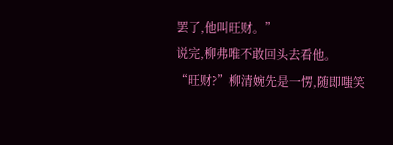罢了,他叫旺财。”
说完,柳弗唯不敢回头去看他。
“旺财?”柳清婉先是一愣,随即嗤笑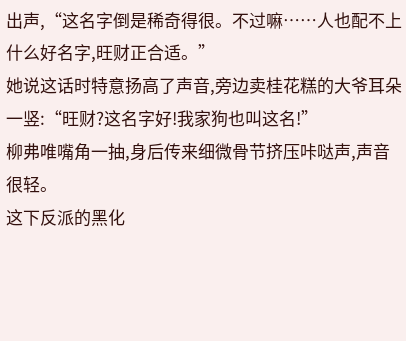出声,“这名字倒是稀奇得很。不过嘛……人也配不上什么好名字,旺财正合适。”
她说这话时特意扬高了声音,旁边卖桂花糕的大爷耳朵一竖:“旺财?这名字好!我家狗也叫这名!”
柳弗唯嘴角一抽,身后传来细微骨节挤压咔哒声,声音很轻。
这下反派的黑化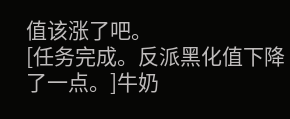值该涨了吧。
[任务完成。反派黑化值下降了一点。]牛奶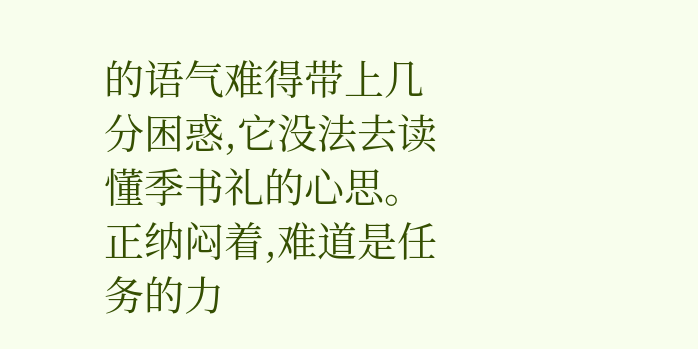的语气难得带上几分困惑,它没法去读懂季书礼的心思。正纳闷着,难道是任务的力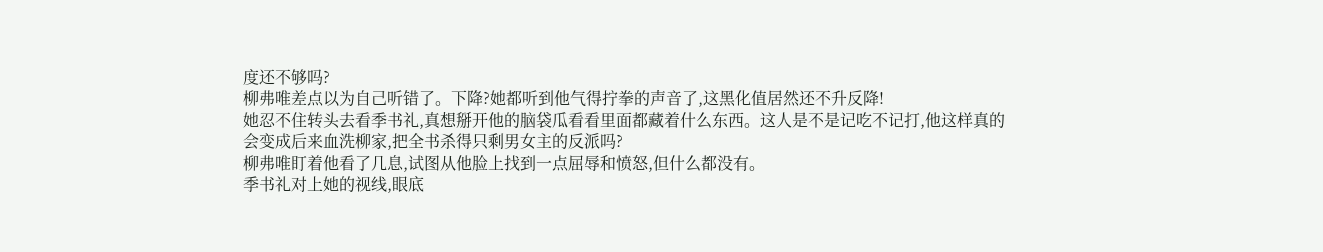度还不够吗?
柳弗唯差点以为自己听错了。下降?她都听到他气得拧拳的声音了,这黑化值居然还不升反降!
她忍不住转头去看季书礼,真想掰开他的脑袋瓜看看里面都藏着什么东西。这人是不是记吃不记打,他这样真的会变成后来血洗柳家,把全书杀得只剩男女主的反派吗?
柳弗唯盯着他看了几息,试图从他脸上找到一点屈辱和愤怒,但什么都没有。
季书礼对上她的视线,眼底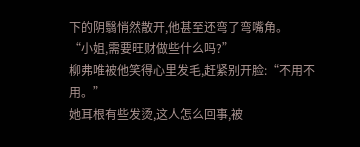下的阴翳悄然散开,他甚至还弯了弯嘴角。
“小姐,需要旺财做些什么吗?”
柳弗唯被他笑得心里发毛,赶紧别开脸:“不用不用。”
她耳根有些发烫,这人怎么回事,被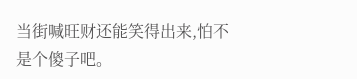当街喊旺财还能笑得出来,怕不是个傻子吧。